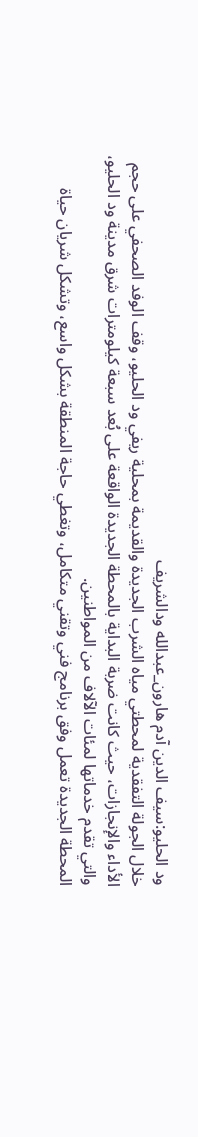ود الحليو:سيف الدين آدم هارون_عبدالله ودالشريف
خلال الجولة التفقدية لمحطتي مياه الشرب الجديدة والقديمة بمحلية ريفي ود الحليو، وقف الوفد الصحفي على حجم الأداء والإنجازات، حيث كانت ضربة البداية بالمحطة الجديدة الواقعة على بُعد سبعة كيلومترات شرق مدينة ود الحليو، والتي تقدم خدماتها لمئات الآلاف من المواطنين.
المحطة الجديدة تعمل وفق برنامج فني وتقني متكامل، وتغطي حاجة المنطقة بشكل واسع، وتشكل شريان حياة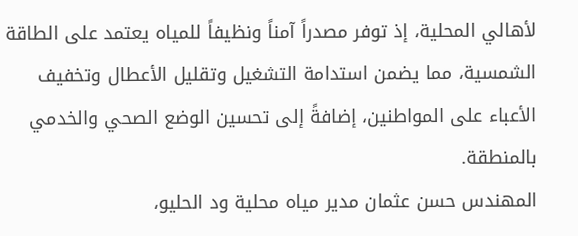لأهالي المحلية، إذ توفر مصدراً آمناً ونظيفاً للمياه يعتمد على الطاقة الشمسية، مما يضمن استدامة التشغيل وتقليل الأعطال وتخفيف الأعباء على المواطنين، إضافةً إلى تحسين الوضع الصحي والخدمي بالمنطقة.
المهندس حسن عثمان مدير مياه محلية ود الحليو،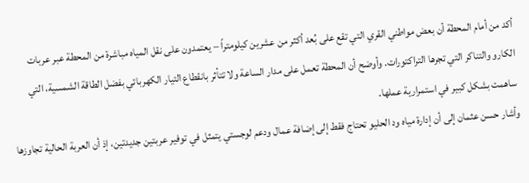أكد من أمام المحطة أن بعض مواطني القري التي تقع على بُعد أكثر من عشرين كيلومتراً – يعتمدون على نقل المياه مباشرة من المحطة عبر عربات الكارو والتناكر التي تجرها التراكتورات. وأوضح أن المحطة تعمل على مدار الساعة ولا تتأثر بانقطاع التيار الكهربائي بفضل الطاقة الشمسية، التي ساهمت بشكل كبير في استمرارية عملها.
وأشار حسن عثمان إلى أن إدارة مياه ود الحليو تحتاج فقط إلى إضافة عمال ودعم لوجستي يتمثل في توفير عربتين جديدتين، إذ أن العربة الحالية تجاوزها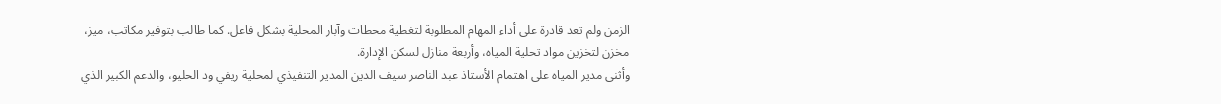الزمن ولم تعد قادرة على أداء المهام المطلوبة لتغطية محطات وآبار المحلية بشكل فاعل. كما طالب بتوفير مكاتب، ميز، مخزن لتخزين مواد تحلية المياه، وأربعة منازل لسكن الإدارة.
وأثنى مدير المياه على اهتمام الأستاذ عبد الناصر سيف الدين المدير التنفيذي لمحلية ريفي ود الحليو، والدعم الكبير الذي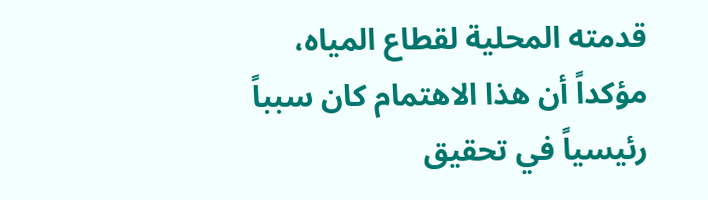قدمته المحلية لقطاع المياه، مؤكداً أن هذا الاهتمام كان سبباً رئيسياً في تحقيق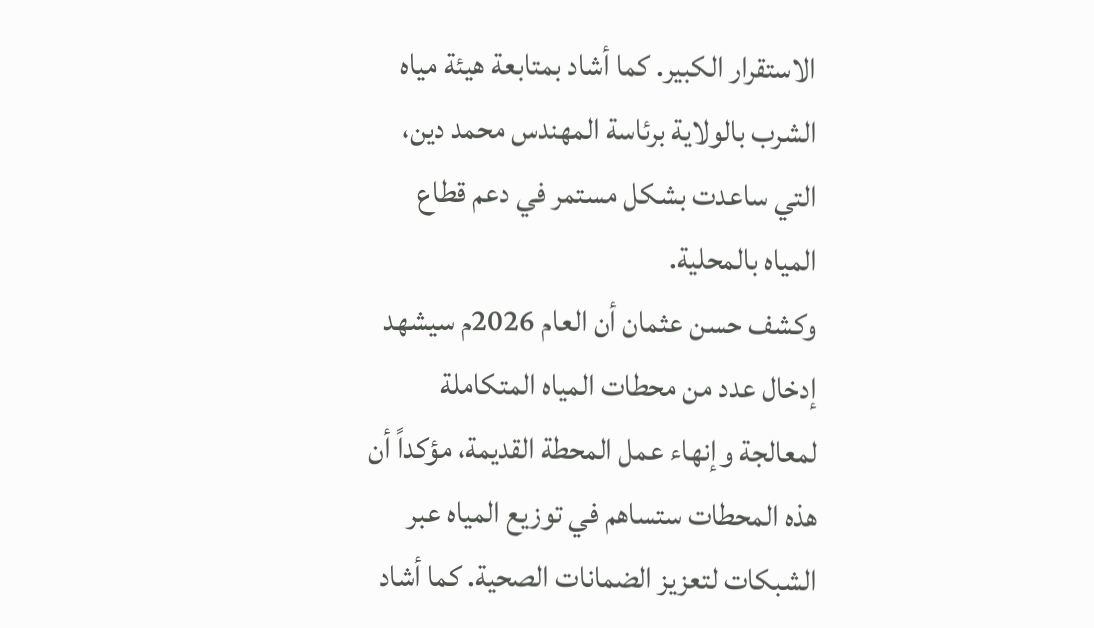الاستقرار الكبير. كما أشاد بمتابعة هيئة مياه الشرب بالولاية برئاسة المهندس محمد دين، التي ساعدت بشكل مستمر في دعم قطاع المياه بالمحلية.
وكشف حسن عثمان أن العام 2026م سيشهد إدخال عدد من محطات المياه المتكاملة لمعالجة وإنهاء عمل المحطة القديمة، مؤكداً أن هذه المحطات ستساهم في توزيع المياه عبر الشبكات لتعزيز الضمانات الصحية. كما أشاد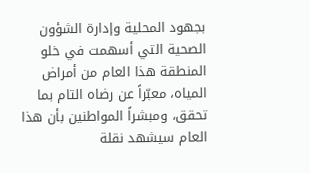بجهود المحلية وإدارة الشؤون الصحية التي أسهمت في خلو المنطقة هذا العام من أمراض المياه، معبّراً عن رضاه التام بما تحقق، ومبشراً المواطنين بأن هذا العام سيشهد نقلة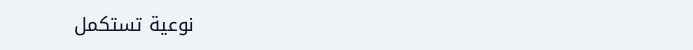نوعية تستكمل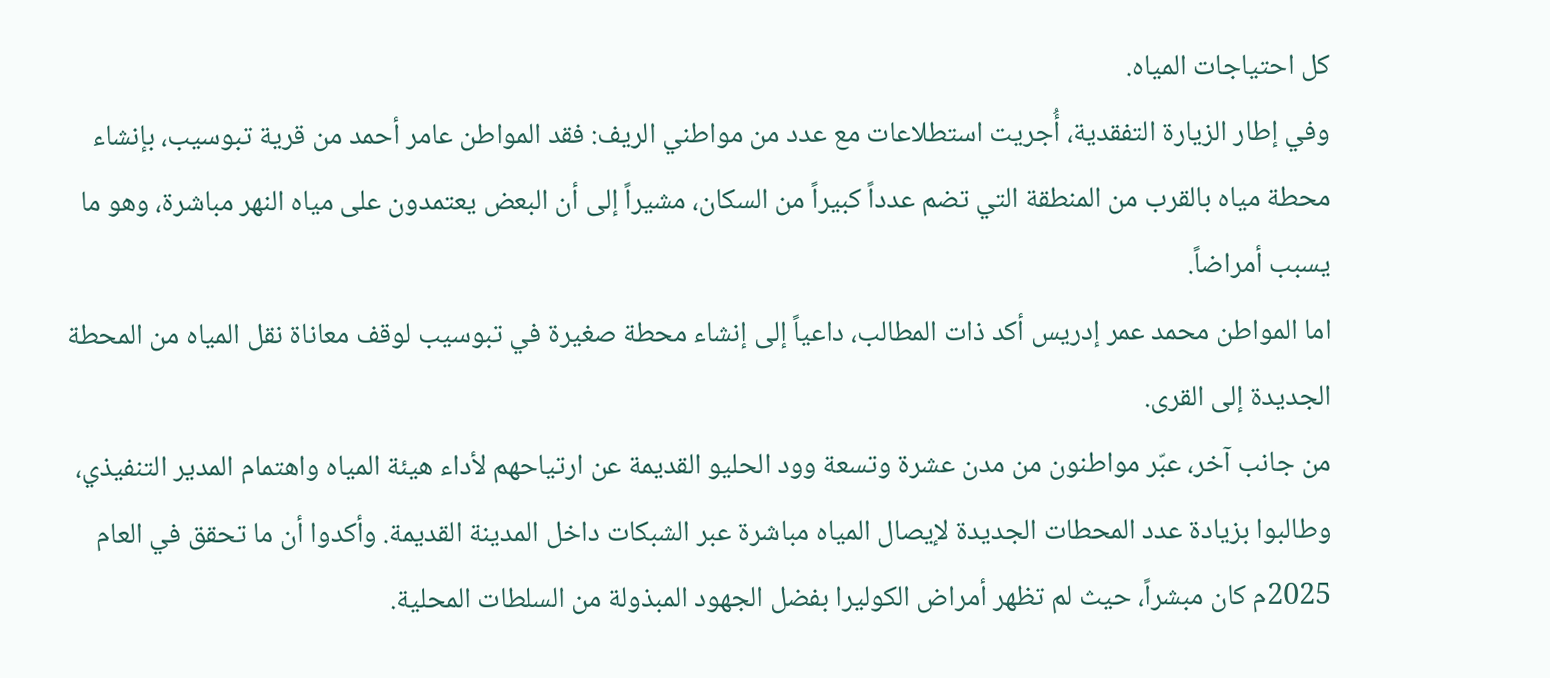كل احتياجات المياه.
وفي إطار الزيارة التفقدية، أُجريت استطلاعات مع عدد من مواطني الريف: فقد المواطن عامر أحمد من قرية تبوسيب، بإنشاء محطة مياه بالقرب من المنطقة التي تضم عدداً كبيراً من السكان، مشيراً إلى أن البعض يعتمدون على مياه النهر مباشرة، وهو ما يسبب أمراضاً.
اما المواطن محمد عمر إدريس أكد ذات المطالب، داعياً إلى إنشاء محطة صغيرة في تبوسيب لوقف معاناة نقل المياه من المحطة الجديدة إلى القرى.
من جانب آخر، عبّر مواطنون من مدن عشرة وتسعة وود الحليو القديمة عن ارتياحهم لأداء هيئة المياه واهتمام المدير التنفيذي، وطالبوا بزيادة عدد المحطات الجديدة لإيصال المياه مباشرة عبر الشبكات داخل المدينة القديمة. وأكدوا أن ما تحقق في العام 2025م كان مبشراً، حيث لم تظهر أمراض الكوليرا بفضل الجهود المبذولة من السلطات المحلية.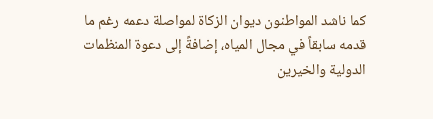كما ناشد المواطنون ديوان الزكاة لمواصلة دعمه رغم ما قدمه سابقاً في مجال المياه، إضافةً إلى دعوة المنظمات الدولية والخيرين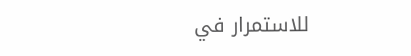للاستمرار في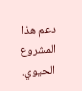دعم هذا المشروع الحيوي.